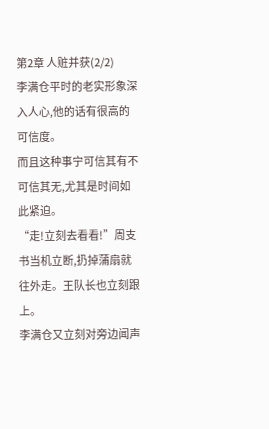第2章 人赃并获(2/2)
李满仓平时的老实形象深入人心,他的话有很高的可信度。
而且这种事宁可信其有不可信其无,尤其是时间如此紧迫。
“走!立刻去看看!”周支书当机立断,扔掉蒲扇就往外走。王队长也立刻跟上。
李满仓又立刻对旁边闻声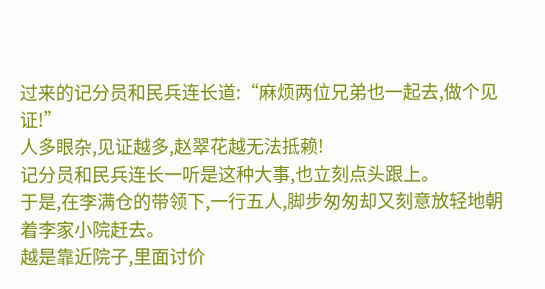过来的记分员和民兵连长道:“麻烦两位兄弟也一起去,做个见证!”
人多眼杂,见证越多,赵翠花越无法抵赖!
记分员和民兵连长一听是这种大事,也立刻点头跟上。
于是,在李满仓的带领下,一行五人,脚步匆匆却又刻意放轻地朝着李家小院赶去。
越是靠近院子,里面讨价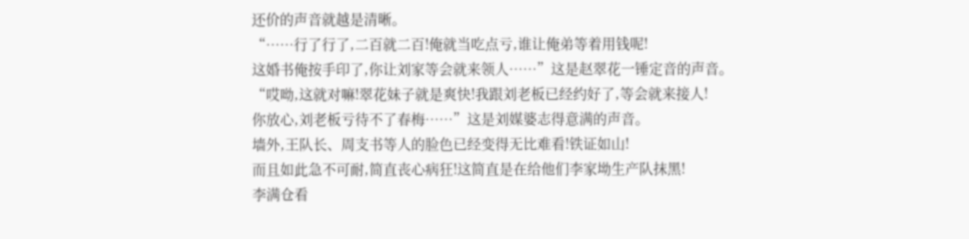还价的声音就越是清晰。
“……行了行了,二百就二百!俺就当吃点亏,谁让俺弟等着用钱呢!
这婚书俺按手印了,你让刘家等会就来领人……”这是赵翠花一锤定音的声音。
“哎呦,这就对嘛!翠花妹子就是爽快!我跟刘老板已经约好了,等会就来接人!
你放心,刘老板亏待不了春梅……”这是刘媒婆志得意满的声音。
墙外,王队长、周支书等人的脸色已经变得无比难看!铁证如山!
而且如此急不可耐,简直丧心病狂!这简直是在给他们李家坳生产队抹黑!
李满仓看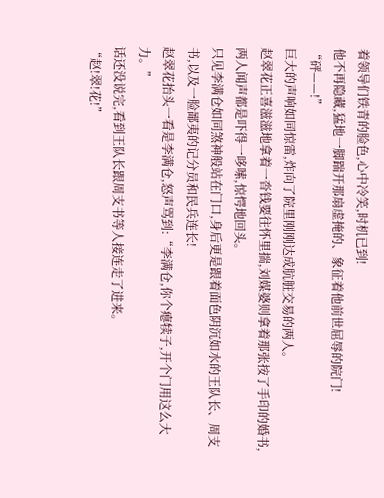着领导们铁青的脸色,心中冷笑,时机已到!
他不再隐藏,猛地一脚踹开那扇虚掩的、象征着他前世屈辱的院门!
“砰——!”
巨大的声响如同惊雷,炸向了院里刚刚达成肮脏交易的两人。
赵翠花正喜滋滋地拿着一沓钱要往怀里揣,刘媒婆则拿着那张按了手印的婚书,两人闻声都是吓得一哆嗦,惊愕地回头。
只见李满仓如同煞神般站在门口,身后更是跟着面色阴沉如水的王队长、周支书,以及一脸鄙夷的记分员和民兵连长!
赵翠花抬头一看是李满仓,怒声骂到:“李满仓,你个瘪犊子,开个门用这么大力。”
话还没说完,看到王队长跟周支书等人接连走了进来。
“赵!翠!花!”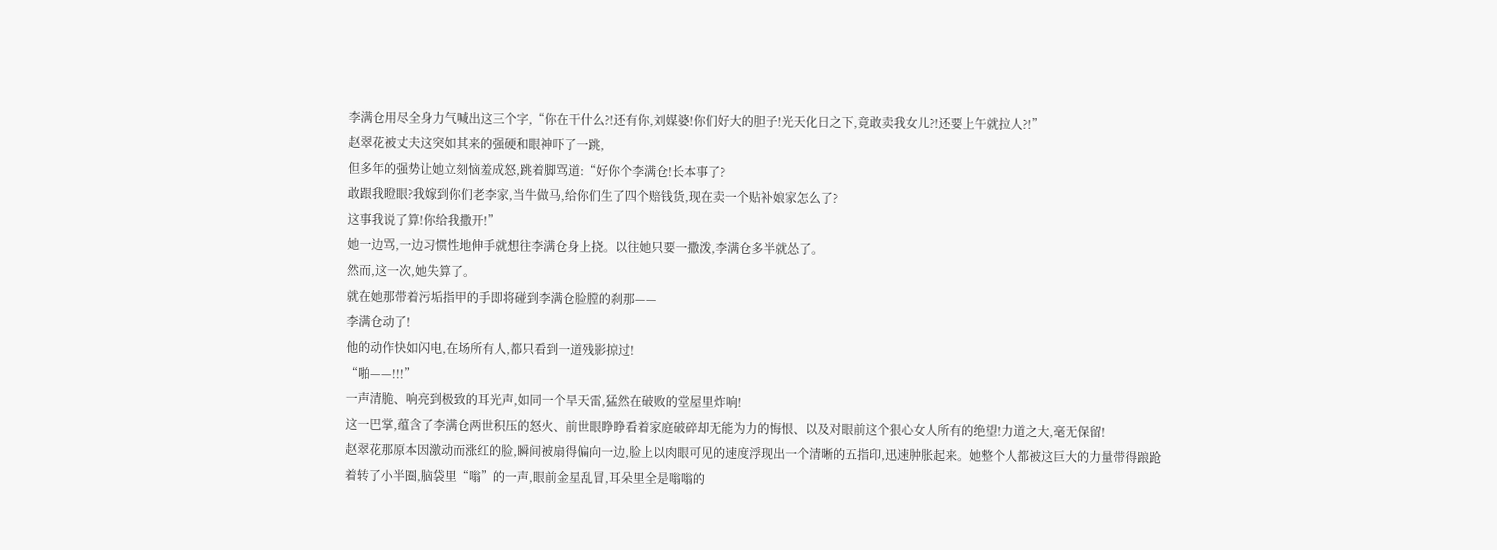李满仓用尽全身力气喊出这三个字,“你在干什么?!还有你,刘媒婆!你们好大的胆子!光天化日之下,竟敢卖我女儿?!还要上午就拉人?!”
赵翠花被丈夫这突如其来的强硬和眼神吓了一跳,
但多年的强势让她立刻恼羞成怒,跳着脚骂道:“好你个李满仓!长本事了?
敢跟我瞪眼?我嫁到你们老李家,当牛做马,给你们生了四个赔钱货,现在卖一个贴补娘家怎么了?
这事我说了算!你给我撒开!”
她一边骂,一边习惯性地伸手就想往李满仓身上挠。以往她只要一撒泼,李满仓多半就怂了。
然而,这一次,她失算了。
就在她那带着污垢指甲的手即将碰到李满仓脸膛的刹那——
李满仓动了!
他的动作快如闪电,在场所有人,都只看到一道残影掠过!
“啪——!!!”
一声清脆、响亮到极致的耳光声,如同一个旱天雷,猛然在破败的堂屋里炸响!
这一巴掌,蕴含了李满仓两世积压的怒火、前世眼睁睁看着家庭破碎却无能为力的悔恨、以及对眼前这个狠心女人所有的绝望!力道之大,毫无保留!
赵翠花那原本因激动而涨红的脸,瞬间被扇得偏向一边,脸上以肉眼可见的速度浮现出一个清晰的五指印,迅速肿胀起来。她整个人都被这巨大的力量带得踉跄着转了小半圈,脑袋里“嗡”的一声,眼前金星乱冒,耳朵里全是嗡嗡的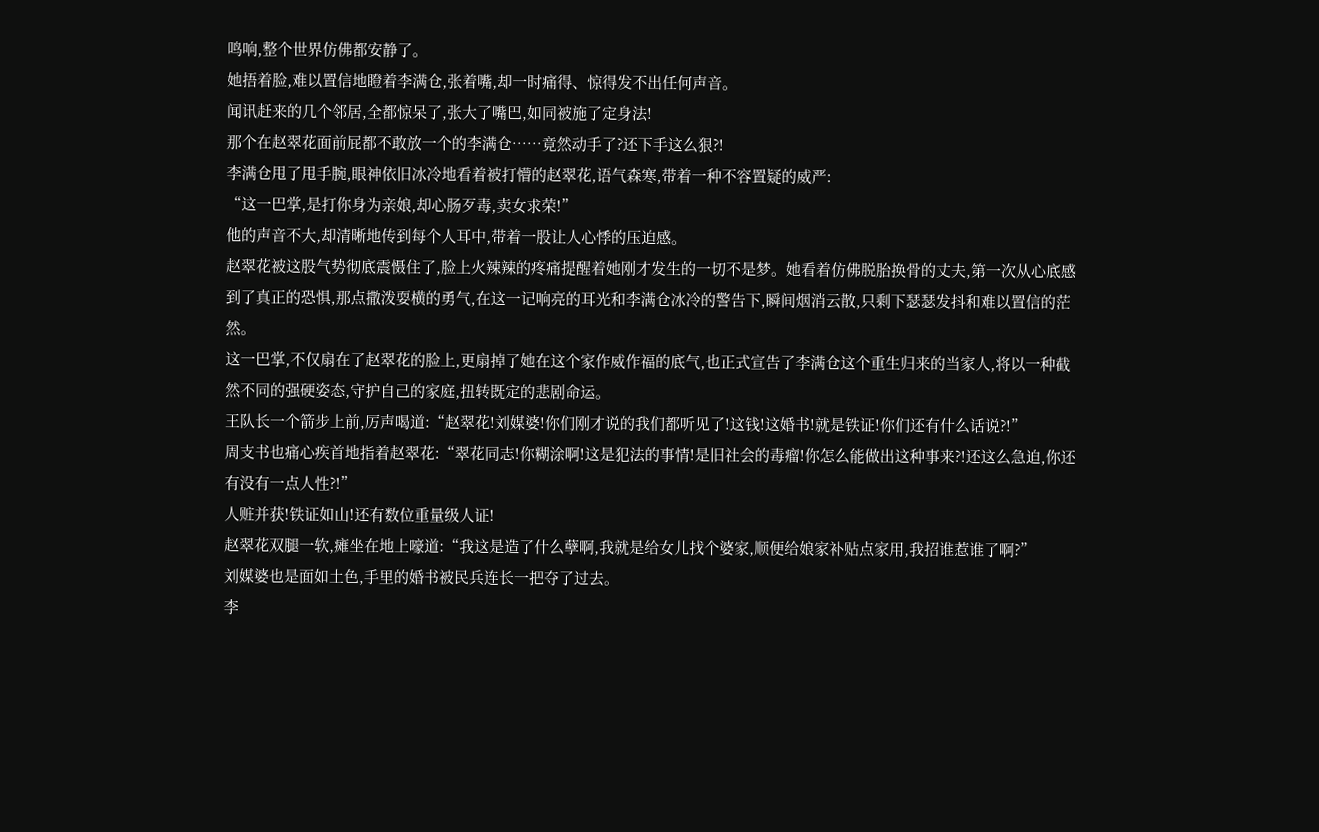鸣响,整个世界仿佛都安静了。
她捂着脸,难以置信地瞪着李满仓,张着嘴,却一时痛得、惊得发不出任何声音。
闻讯赶来的几个邻居,全都惊呆了,张大了嘴巴,如同被施了定身法!
那个在赵翠花面前屁都不敢放一个的李满仓……竟然动手了?还下手这么狠?!
李满仓甩了甩手腕,眼神依旧冰冷地看着被打懵的赵翠花,语气森寒,带着一种不容置疑的威严:
“这一巴掌,是打你身为亲娘,却心肠歹毒,卖女求荣!”
他的声音不大,却清晰地传到每个人耳中,带着一股让人心悸的压迫感。
赵翠花被这股气势彻底震慑住了,脸上火辣辣的疼痛提醒着她刚才发生的一切不是梦。她看着仿佛脱胎换骨的丈夫,第一次从心底感到了真正的恐惧,那点撒泼耍横的勇气,在这一记响亮的耳光和李满仓冰冷的警告下,瞬间烟消云散,只剩下瑟瑟发抖和难以置信的茫然。
这一巴掌,不仅扇在了赵翠花的脸上,更扇掉了她在这个家作威作福的底气,也正式宣告了李满仓这个重生归来的当家人,将以一种截然不同的强硬姿态,守护自己的家庭,扭转既定的悲剧命运。
王队长一个箭步上前,厉声喝道:“赵翠花!刘媒婆!你们刚才说的我们都听见了!这钱!这婚书!就是铁证!你们还有什么话说?!”
周支书也痛心疾首地指着赵翠花:“翠花同志!你糊涂啊!这是犯法的事情!是旧社会的毒瘤!你怎么能做出这种事来?!还这么急迫,你还有没有一点人性?!”
人赃并获!铁证如山!还有数位重量级人证!
赵翠花双腿一软,瘫坐在地上嚎道:“我这是造了什么孽啊,我就是给女儿找个婆家,顺便给娘家补贴点家用,我招谁惹谁了啊?”
刘媒婆也是面如土色,手里的婚书被民兵连长一把夺了过去。
李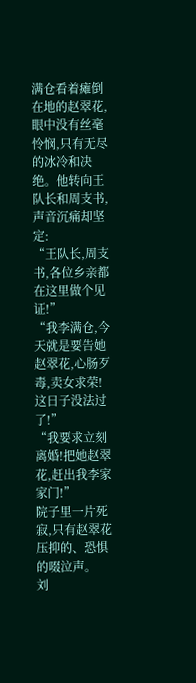满仓看着瘫倒在地的赵翠花,眼中没有丝毫怜悯,只有无尽的冰冷和决绝。他转向王队长和周支书,声音沉痛却坚定:
“王队长,周支书,各位乡亲都在这里做个见证!”
“我李满仓,今天就是要告她赵翠花,心肠歹毒,卖女求荣!这日子没法过了!”
“我要求立刻离婚!把她赵翠花,赶出我李家家门!”
院子里一片死寂,只有赵翠花压抑的、恐惧的啜泣声。
刘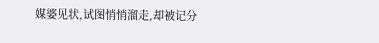媒婆见状,试图悄悄溜走,却被记分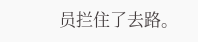员拦住了去路。